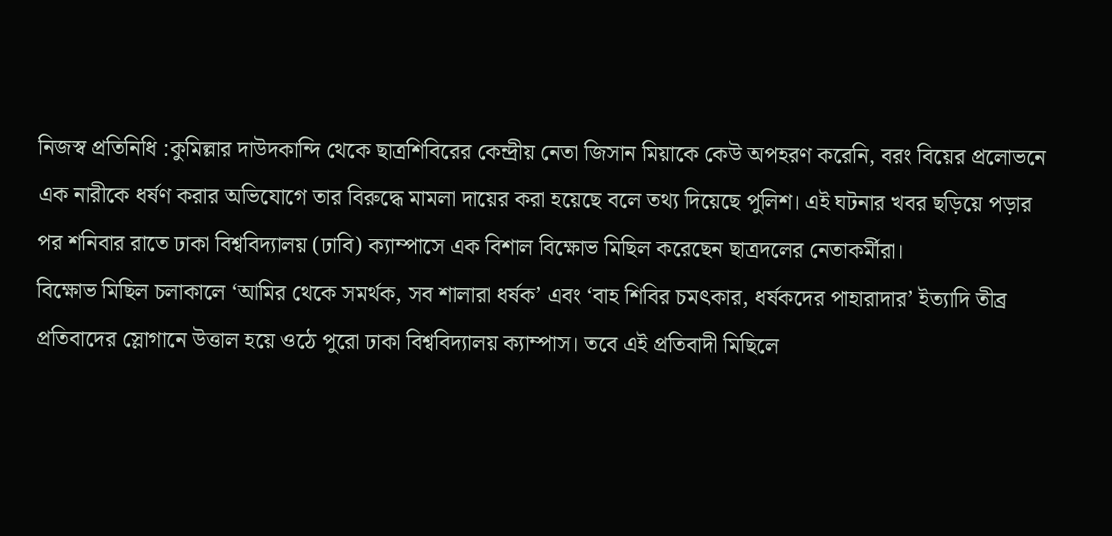নিজস্ব প্রতিনিধি :কুমিল্লার দাউদকান্দি থেকে ছাত্রশিবিরের কেন্দ্রীয় নেতা জিসান মিয়াকে কেউ অপহরণ করেনি, বরং বিয়ের প্রলোভনে এক নারীকে ধর্ষণ করার অভিযোগে তার বিরুদ্ধে মামলা দায়ের করা হয়েছে বলে তথ্য দিয়েছে পুলিশ। এই ঘটনার খবর ছড়িয়ে পড়ার পর শনিবার রাতে ঢাকা বিশ্ববিদ্যালয় (ঢাবি) ক্যাম্পাসে এক বিশাল বিক্ষোভ মিছিল করেছেন ছাত্রদলের নেতাকর্মীরা।
বিক্ষোভ মিছিল চলাকালে ‘আমির থেকে সমর্থক, সব শালারা ধর্ষক’ এবং ‘বাহ শিবির চমৎকার, ধর্ষকদের পাহারাদার’ ইত্যাদি তীব্র প্রতিবাদের স্লোগানে উত্তাল হয়ে ওঠে পুরো ঢাকা বিশ্ববিদ্যালয় ক্যাম্পাস। তবে এই প্রতিবাদী মিছিলে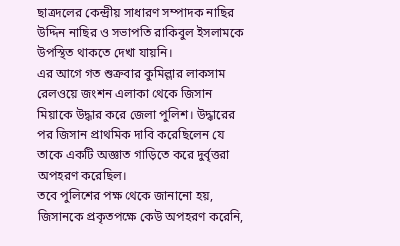ছাত্রদলের কেন্দ্রীয় সাধারণ সম্পাদক নাছির উদ্দিন নাছির ও সভাপতি রাকিবুল ইসলামকে উপস্থিত থাকতে দেখা যায়নি।
এর আগে গত শুক্রবার কুমিল্লার লাকসাম রেলওয়ে জংশন এলাকা থেকে জিসান মিয়াকে উদ্ধার করে জেলা পুলিশ। উদ্ধারের পর জিসান প্রাথমিক দাবি করেছিলেন যে তাকে একটি অজ্ঞাত গাড়িতে করে দুর্বৃত্তরা অপহরণ করেছিল।
তবে পুলিশের পক্ষ থেকে জানানো হয়, জিসানকে প্রকৃতপক্ষে কেউ অপহরণ করেনি,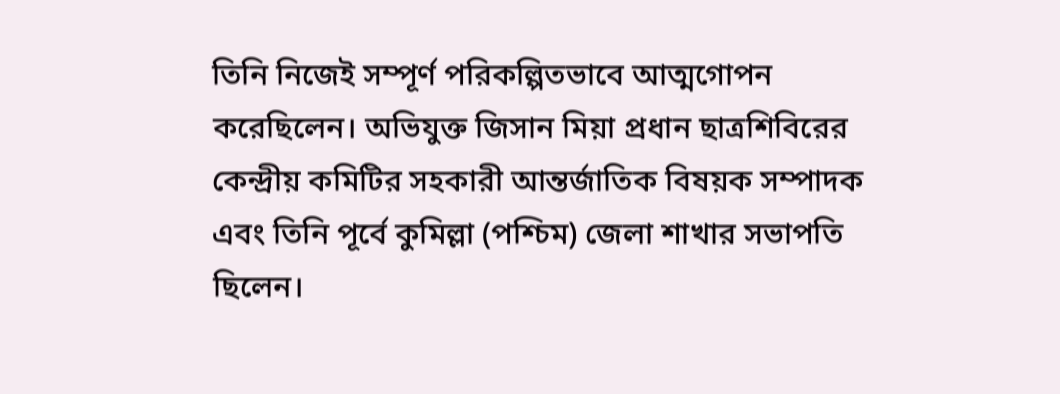তিনি নিজেই সম্পূর্ণ পরিকল্পিতভাবে আত্মগোপন করেছিলেন। অভিযুক্ত জিসান মিয়া প্রধান ছাত্রশিবিরের কেন্দ্রীয় কমিটির সহকারী আন্তর্জাতিক বিষয়ক সম্পাদক এবং তিনি পূর্বে কুমিল্লা (পশ্চিম) জেলা শাখার সভাপতি ছিলেন।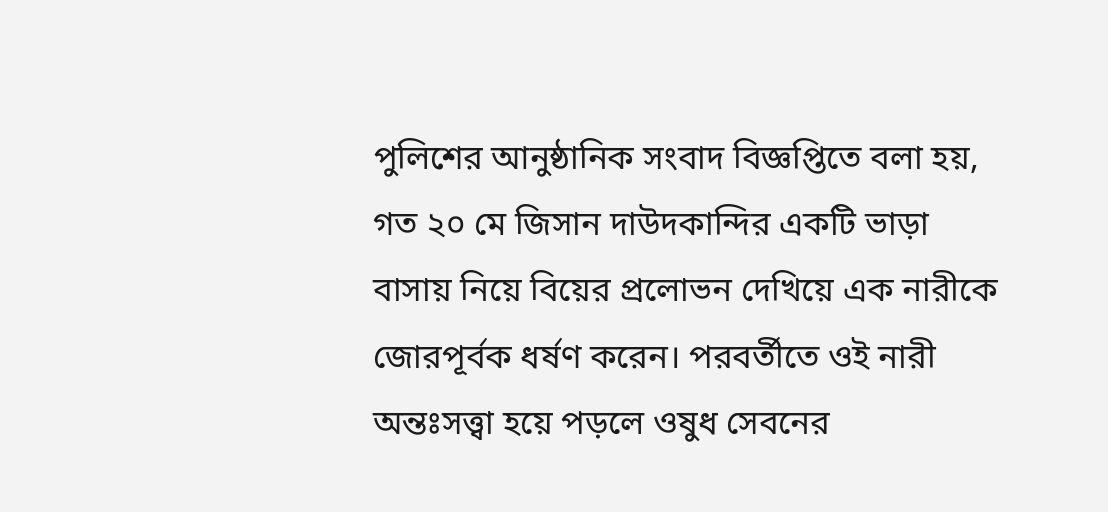পুলিশের আনুষ্ঠানিক সংবাদ বিজ্ঞপ্তিতে বলা হয়, গত ২০ মে জিসান দাউদকান্দির একটি ভাড়া বাসায় নিয়ে বিয়ের প্রলোভন দেখিয়ে এক নারীকে জোরপূর্বক ধর্ষণ করেন। পরবর্তীতে ওই নারী অন্তঃসত্ত্বা হয়ে পড়লে ওষুধ সেবনের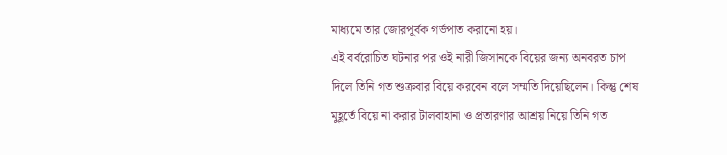মাধ্যমে তার জোরপূর্বক গর্ভপাত করানো হয়।
এই বর্বরোচিত ঘটনার পর ওই নারী জিসানকে বিয়ের জন্য অনবরত চাপ দিলে তিনি গত শুক্রবার বিয়ে করবেন বলে সম্মতি দিয়েছিলেন। কিন্তু শেষ মুহূর্তে বিয়ে না করার টালবাহানা ও প্রতারণার আশ্রয় নিয়ে তিনি গত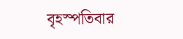বৃহস্পতিবার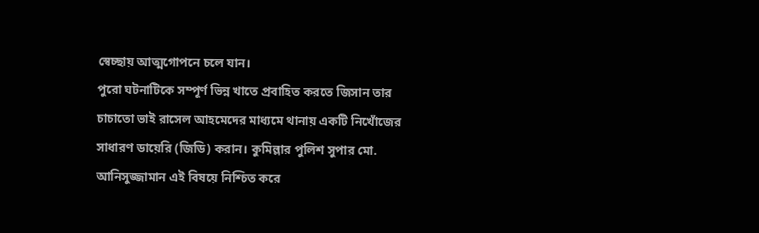স্বেচ্ছায় আত্মগোপনে চলে যান।
পুরো ঘটনাটিকে সম্পূর্ণ ভিন্ন খাতে প্রবাহিত করতে জিসান তার চাচাতো ভাই রাসেল আহমেদের মাধ্যমে থানায় একটি নিখোঁজের সাধারণ ডায়েরি (জিডি) করান। কুমিল্লার পুলিশ সুপার মো. আনিসুজ্জামান এই বিষয়ে নিশ্চিত করে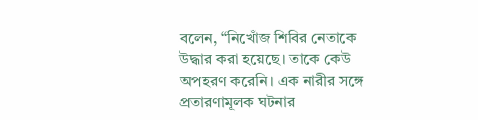বলেন, “নিখোঁজ শিবির নেতাকে উদ্ধার করা হয়েছে। তাকে কেউ অপহরণ করেনি। এক নারীর সঙ্গে প্রতারণামূলক ঘটনার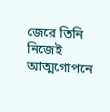জেরে তিনি নিজেই আত্মগোপনে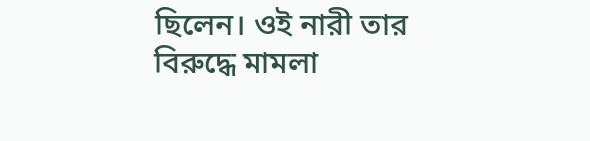ছিলেন। ওই নারী তার বিরুদ্ধে মামলা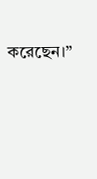করেছেন।”